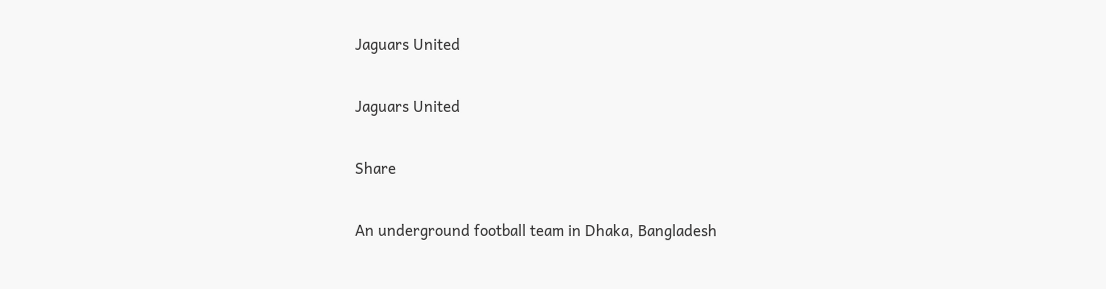Jaguars United

Jaguars United

Share

An underground football team in Dhaka, Bangladesh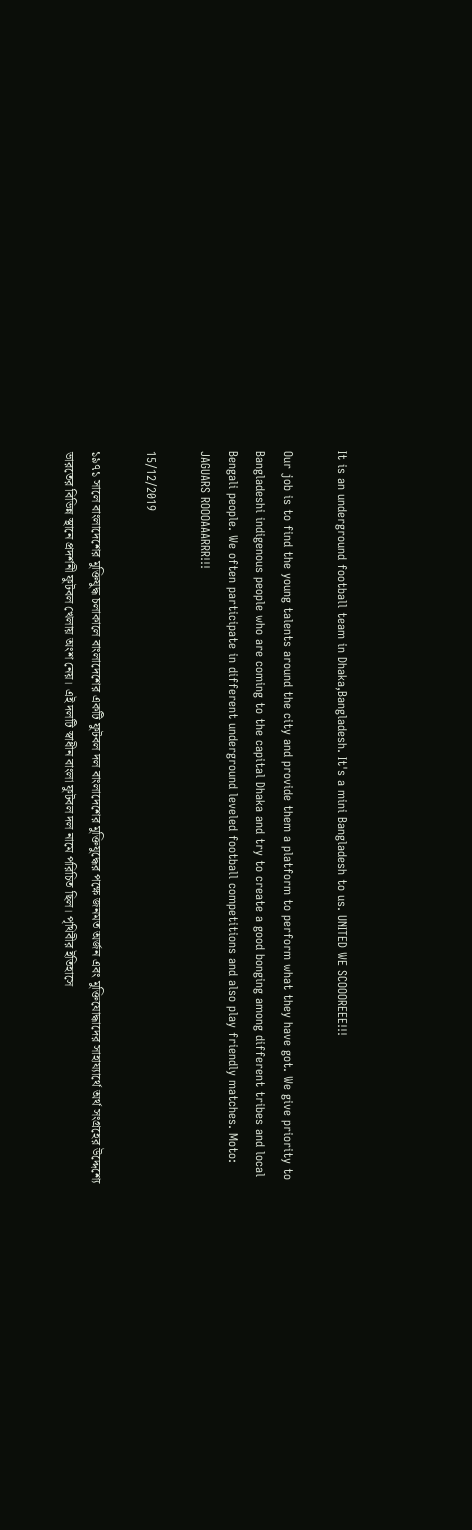It is an underground football team in Dhaka,Bangladesh. It's a mini Bangladesh to us. UNITED WE SCOOOREEE!!!

Our job is to find the young talents around the city and provide them a platform to perform what they have got. We give priority to Bangladeshi indigenous people who are coming to the capital Dhaka and try to create a good bonging among different tribes and local Bengali people. We often participate in different underground leveled football competitions and also play friendly matches. Moto: JAGUARS ROOOAAARRR!!!

15/12/2019

১৯৭১ সালে বাংলাদেশের মুক্তিযুদ্ধ চলাকালে বাংলাদেশের একটি ফুটবল দল বাংলাদেশের মুক্তিযুদ্ধের পক্ষে জনমত অর্জন এবং মুক্তিযোদ্ধাদের সাহায্যার্থে অর্থ সংগ্রহের উদ্দেশ্যে ভারতের বিভিন্ন স্থানে প্রদর্শনী ফুটবল খেলায় অংশ নেয়। এই দলটি স্বাধীন বাংলা ফুটবল দল নামে পরিচিত ছিল। পৃথিবীর ইতিহাসে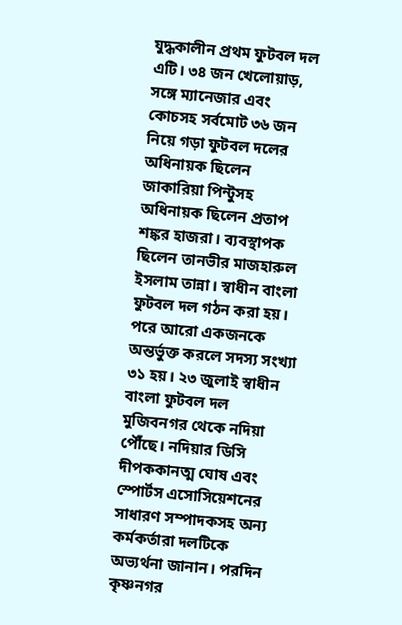যুদ্ধকালীন প্রথম ফুটবল দল এটি। ৩৪ জন খেলোয়াড়, সঙ্গে ম্যানেজার এবং কোচসহ সর্বমোট ৩৬ জন নিয়ে গড়া ফুটবল দলের অধিনায়ক ছিলেন জাকারিয়া পিন্টুসহ অধিনায়ক ছিলেন প্রতাপ শঙ্কর হাজরা। ব্যবস্থাপক ছিলেন তানভীর মাজহারুল ইসলাম তান্না। স্বাধীন বাংলা ফুটবল দল গঠন করা হয়। পরে আরো একজনকে অন্তর্ভুক্ত করলে সদস্য সংখ্যা ৩১ হয়। ২৩ জুলাই স্বাধীন বাংলা ফুটবল দল মুজিবনগর থেকে নদিয়া পৌঁছে। নদিয়ার ডিসি দীপককানত্ম ঘোষ এবং স্পোর্টস এসোসিয়েশনের সাধারণ সম্পাদকসহ অন্য কর্মকর্তারা দলটিকে অভ্যর্থনা জানান। পরদিন কৃষ্ণনগর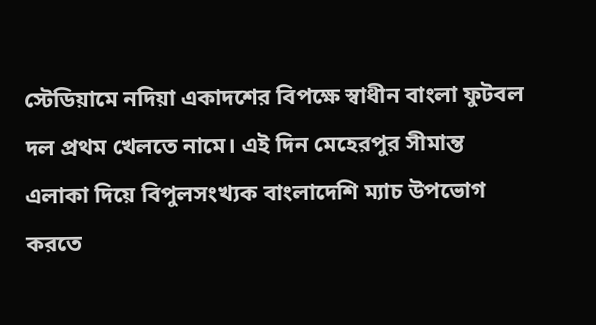স্টেডিয়ামে নদিয়া একাদশের বিপক্ষে স্বাধীন বাংলা ফুটবল দল প্রথম খেলতে নামে। এই দিন মেহেরপুর সীমান্ত এলাকা দিয়ে বিপুলসংখ্যক বাংলাদেশি ম্যাচ উপভোগ করতে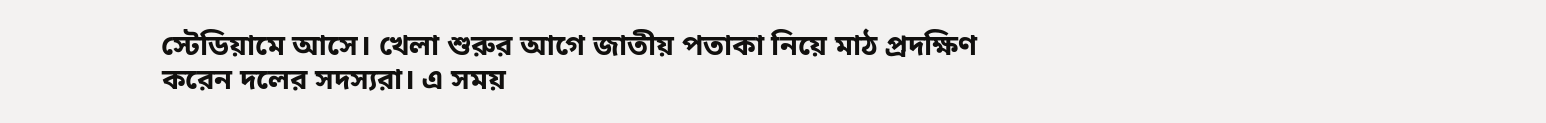স্টেডিয়ামে আসে। খেলা শুরুর আগে জাতীয় পতাকা নিয়ে মাঠ প্রদক্ষিণ করেন দলের সদস্যরা। এ সময়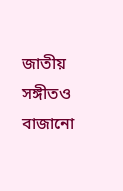জাতীয় সঙ্গীতও বাজানো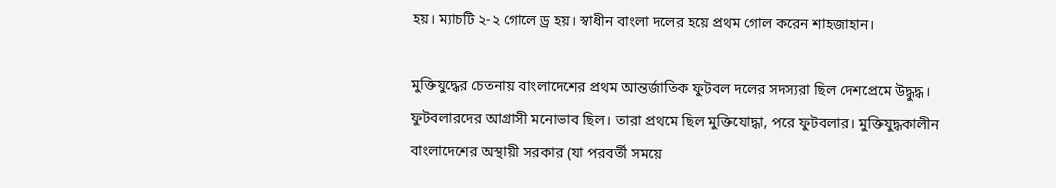হয়। ম্যাচটি ২-২ গোলে ড্র হয়। স্বাধীন বাংলা দলের হয়ে প্রথম গোল করেন শাহজাহান।

মুক্তিযুদ্ধের চেতনায় বাংলাদেশের প্রথম আন্তর্জাতিক ফুটবল দলের সদস্যরা ছিল দেশপ্রেমে উদ্ধুদ্ধ। ফুটবলারদের আগ্রাসী মনোভাব ছিল। তারা প্রথমে ছিল মুক্তিযোদ্ধা, পরে ফুটবলার। মুক্তিযুদ্ধকালীন বাংলাদেশের অস্থায়ী সরকার (যা পরবর্তী সময়ে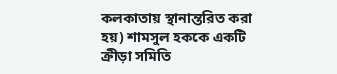কলকাতায় স্থানান্তরিত করা হয়) শামসুল হককে একটি ক্রীড়া সমিতি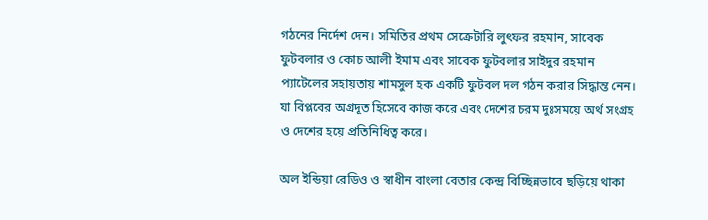গঠনের নির্দেশ দেন। সমিতির প্রথম সেক্রেটারি লুৎফর রহমান, সাবেক ফুটবলার ও কোচ আলী ইমাম এবং সাবেক ফুটবলার সাইদুর রহমান প্যাটেলের সহায়তায় শামসুল হক একটি ফুটবল দল গঠন করার সিদ্ধান্ত নেন। যা বিপ্লবের অগ্রদূত হিসেবে কাজ করে এবং দেশের চরম দুঃসময়ে অর্থ সংগ্রহ ও দেশের হয়ে প্রতিনিধিত্ব করে।

অল ইন্ডিয়া রেডিও ও স্বাধীন বাংলা বেতার কেন্দ্র বিচ্ছিন্নভাবে ছড়িয়ে থাকা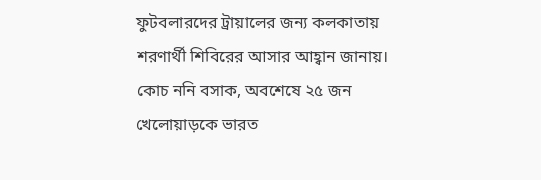ফুটবলারদের ট্রায়ালের জন্য কলকাতায় শরণার্থী শিবিরের আসার আহ্বান জানায়। কোচ ননি বসাক, অবশেষে ২৫ জন খেলোয়াড়কে ভারত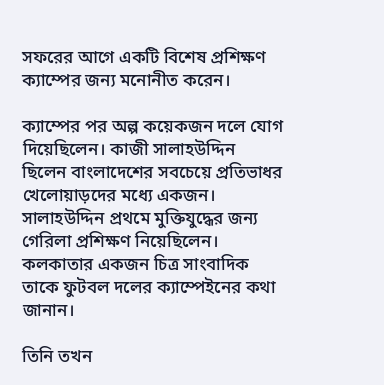সফরের আগে একটি বিশেষ প্রশিক্ষণ ক্যাম্পের জন্য মনোনীত করেন।

ক্যাম্পের পর অল্প কয়েকজন দলে যোগ দিয়েছিলেন। কাজী সালাহউদ্দিন ছিলেন বাংলাদেশের সবচেয়ে প্রতিভাধর খেলোয়াড়দের মধ্যে একজন। সালাহউদ্দিন প্রথমে মুক্তিযুদ্ধের জন্য গেরিলা প্রশিক্ষণ নিয়েছিলেন। কলকাতার একজন চিত্র সাংবাদিক তাকে ফুটবল দলের ক্যাম্পেইনের কথা জানান।

তিনি তখন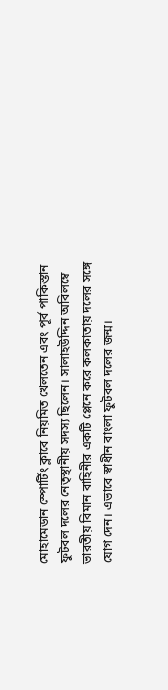মোহামেডান স্পোর্টিং ক্লাবে নিয়মিত খেলতেন এবং পূর্ব পাকিস্তান ফুটবল দলের নেতৃস্থানীয় সদস্য ছিলেন। সালাহউদ্দিন অবিলম্বে ভারতীয় বিমান বাহিনীর একটি প্লেনে করে কলকাতায় দলের সঙ্গে যোগ দেন। এভাবে স্বাধীন বাংলা ফুটবল দলের জন্ম।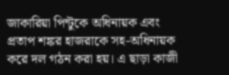জাকারিয়া পিন্টুকে অধিনায়ক এবং প্রতাপ শঙ্কর হাজরাকে সহ-অধিনায়ক করে দল গঠন করা হয়। এ ছাড়া কাজী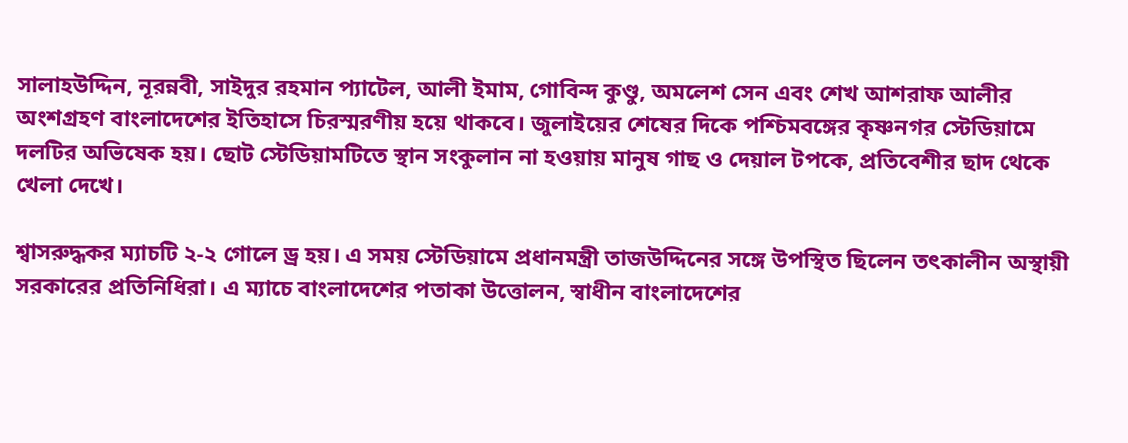সালাহউদ্দিন, নূরন্নবী, সাইদুর রহমান প্যাটেল, আলী ইমাম, গোবিন্দ কুণ্ডু, অমলেশ সেন এবং শেখ আশরাফ আলীর অংশগ্রহণ বাংলাদেশের ইতিহাসে চিরস্মরণীয় হয়ে থাকবে। জুলাইয়ের শেষের দিকে পশ্চিমবঙ্গের কৃষ্ণনগর স্টেডিয়ামে দলটির অভিষেক হয়। ছোট স্টেডিয়ামটিতে স্থান সংকুলান না হওয়ায় মানুষ গাছ ও দেয়াল টপকে, প্রতিবেশীর ছাদ থেকে খেলা দেখে।

শ্বাসরুদ্ধকর ম্যাচটি ২-২ গোলে ড্র হয়। এ সময় স্টেডিয়ামে প্রধানমন্ত্রী তাজউদ্দিনের সঙ্গে উপস্থিত ছিলেন তৎকালীন অস্থায়ী সরকারের প্রতিনিধিরা। এ ম্যাচে বাংলাদেশের পতাকা উত্তোলন, স্বাধীন বাংলাদেশের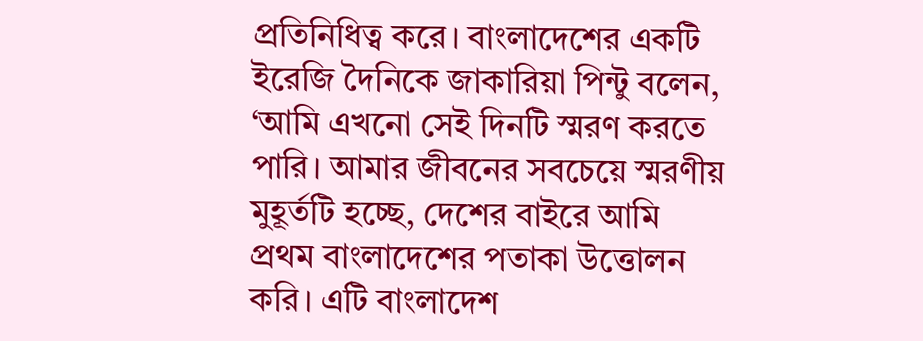প্রতিনিধিত্ব করে। বাংলাদেশের একটি ইরেজি দৈনিকে জাকারিয়া পিন্টু বলেন, ‘আমি এখনো সেই দিনটি স্মরণ করতে পারি। আমার জীবনের সবচেয়ে স্মরণীয় মুহূর্তটি হচ্ছে, দেশের বাইরে আমি প্রথম বাংলাদেশের পতাকা উত্তোলন করি। এটি বাংলাদেশ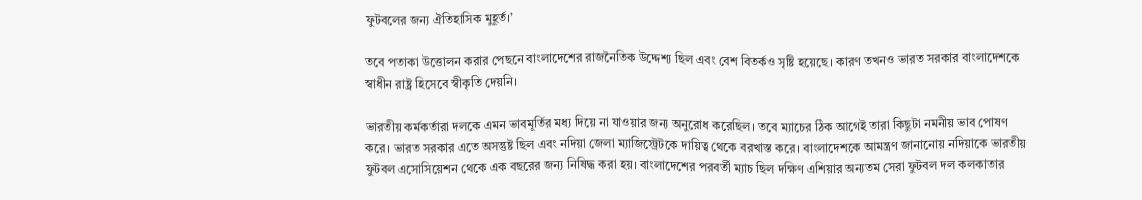ফুটবলের জন্য ঐতিহাসিক মুহূর্ত।’

তবে পতাকা উত্তোলন করার পেছনে বাংলাদেশের রাজনৈতিক উদ্দেশ্য ছিল এবং বেশ বিতর্কও সৃষ্টি হয়েছে। কারণ তখনও ভারত সরকার বাংলাদেশকে স্বাধীন রাষ্ট্র হিসেবে স্বীকৃতি দেয়নি।

ভারতীয় কর্মকর্তারা দলকে এমন ভাবমূর্তির মধ্য দিয়ে না যাওয়ার জন্য অনুরোধ করেছিল। তবে ম্যাচের ঠিক আগেই তারা কিছুটা নমনীয় ভাব পোষণ করে। ভারত সরকার এতে অসন্তুষ্ট ছিল এবং নদিয়া জেলা ম্যাজিস্ট্রেটকে দায়িত্ব থেকে বরখাস্ত করে। বাংলাদেশকে আমন্ত্রণ জানানোয় নদিয়াকে ভারতীয় ফুটবল এসোসিয়েশন থেকে এক বছরের জন্য নিষিদ্ধ করা হয়। বাংলাদেশের পরবর্তী ম্যাচ ছিল দক্ষিণ এশিয়ার অন্যতম সেরা ফুটবল দল কলকাতার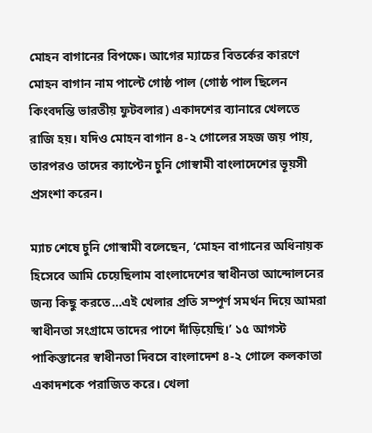মোহন বাগানের বিপক্ষে। আগের ম্যাচের বিতর্কের কারণে মোহন বাগান নাম পাল্টে গোষ্ঠ পাল (গোষ্ঠ পাল ছিলেন কিংবদন্তি ভারতীয় ফুটবলার) একাদশের ব্যানারে খেলতে রাজি হয়। যদিও মোহন বাগান ৪-২ গোলের সহজ জয় পায়, তারপরও তাদের ক্যাপ্টেন চুনি গোস্বামী বাংলাদেশের ভূয়সী প্রসংশা করেন।

ম্যাচ শেষে চুনি গোস্বামী বলেছেন, ‘মোহন বাগানের অধিনায়ক হিসেবে আমি চেয়েছিলাম বাংলাদেশের স্বাধীনতা আন্দোলনের জন্য কিছু করতে…এই খেলার প্রতি সম্পূর্ণ সমর্থন দিয়ে আমরা স্বাধীনতা সংগ্রামে তাদের পাশে দাঁড়িয়েছি।’ ১৫ আগস্ট পাকিস্তানের স্বাধীনতা দিবসে বাংলাদেশ ৪-২ গোলে কলকাতা একাদশকে পরাজিত করে। খেলা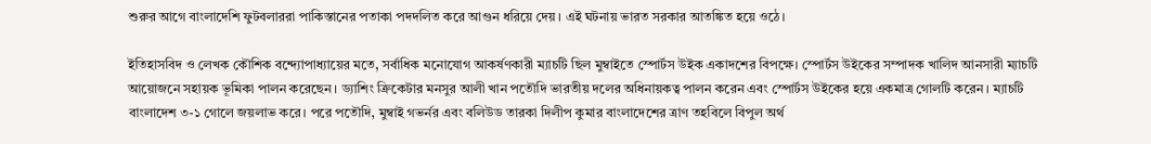শুরুর আগে বাংলাদেশি ফুটবলাররা পাকিস্তানের পতাকা পদদলিত করে আগুন ধরিয়ে দেয়। এই ঘটনায় ভারত সরকার আতঙ্কিত হয়ে ওঠে।

ইতিহাসবিদ ও লেখক কৌশিক বন্দ্যোপাধ্যায়ের মতে, সর্বাধিক মনোযোগ আকর্ষণকারী ম্যাচটি ছিল মুম্বাইতে স্পোর্টস উইক একাদশের বিপক্ষে। স্পোর্টস উইকের সম্পাদক খালিদ আনসারী ম্যাচটি আয়োজনে সহায়ক ভূমিকা পালন করেছেন। ড্যাশিং ক্রিকেটার মনসুর আলী খান পতৌদি ভারতীয় দলের অধিনায়কত্ব পালন করেন এবং স্পোর্টস উইকের হয়ে একমাত্র গোলটি করেন। ম্যাচটি বাংলাদেশ ৩-১ গোলে জয়লাভ করে। পরে পতৌদি, মুম্বাই গভর্নর এবং বলিউড তারকা দিলীপ কুমার বাংলাদেশের ত্রাণ তহবিলে বিপুল অর্থ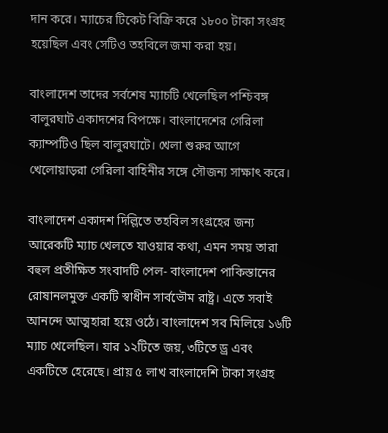দান করে। ম্যাচের টিকেট বিক্রি করে ১৮০০ টাকা সংগ্রহ হয়েছিল এবং সেটিও তহবিলে জমা করা হয়।

বাংলাদেশ তাদের সর্বশেষ ম্যাচটি খেলেছিল পশ্চিবঙ্গ বালুরঘাট একাদশের বিপক্ষে। বাংলাদেশের গেরিলা ক্যাম্পটিও ছিল বালুরঘাটে। খেলা শুরুর আগে খেলোয়াড়রা গেরিলা বাহিনীর সঙ্গে সৌজন্য সাক্ষাৎ করে।

বাংলাদেশ একাদশ দিল্লিতে তহবিল সংগ্রহের জন্য আরেকটি ম্যাচ খেলতে যাওয়ার কথা, এমন সময় তারা বহুল প্রতীক্ষিত সংবাদটি পেল- বাংলাদেশ পাকিস্তানের রোষানলমুক্ত একটি স্বাধীন সার্বভৌম রাষ্ট্র। এতে সবাই আনন্দে আত্মহারা হয়ে ওঠে। বাংলাদেশ সব মিলিয়ে ১৬টি ম্যাচ খেলেছিল। যার ১২টিতে জয়, ৩টিতে ড্র এবং একটিতে হেরেছে। প্রায় ৫ লাখ বাংলাদেশি টাকা সংগ্রহ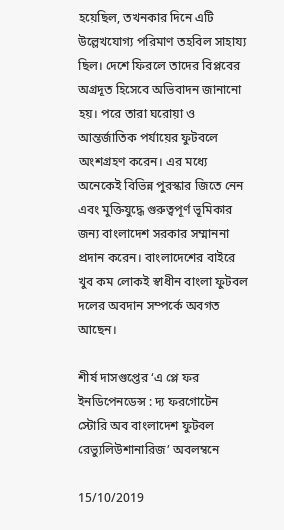হয়েছিল, তখনকার দিনে এটি উল্লেখযোগ্য পরিমাণ তহবিল সাহায্য ছিল। দেশে ফিরলে তাদের বিপ্লবের অগ্রদূত হিসেবে অভিবাদন জানানো হয়। পরে তারা ঘরোয়া ও আন্তর্জাতিক পর্যায়ের ফুটবলে অংশগ্রহণ করেন। এর মধ্যে অনেকেই বিভিন্ন পুরস্কার জিতে নেন এবং মুক্তিযুদ্ধে গুরুত্বপূর্ণ ভূমিকার জন্য বাংলাদেশ সরকার সম্মাননা প্রদান করেন। বাংলাদেশের বাইরে খুব কম লোকই স্বাধীন বাংলা ফুটবল দলের অবদান সম্পর্কে অবগত আছেন।

শীর্ষ দাসগুপ্তের ‘এ প্লে ফর ইনডিপেনডেন্স : দ্য ফরগোটেন স্টোরি অব বাংলাদেশ ফুটবল রেভ্যুলিউশানারিজ’ অবলম্বনে

15/10/2019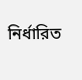নির্ধারিত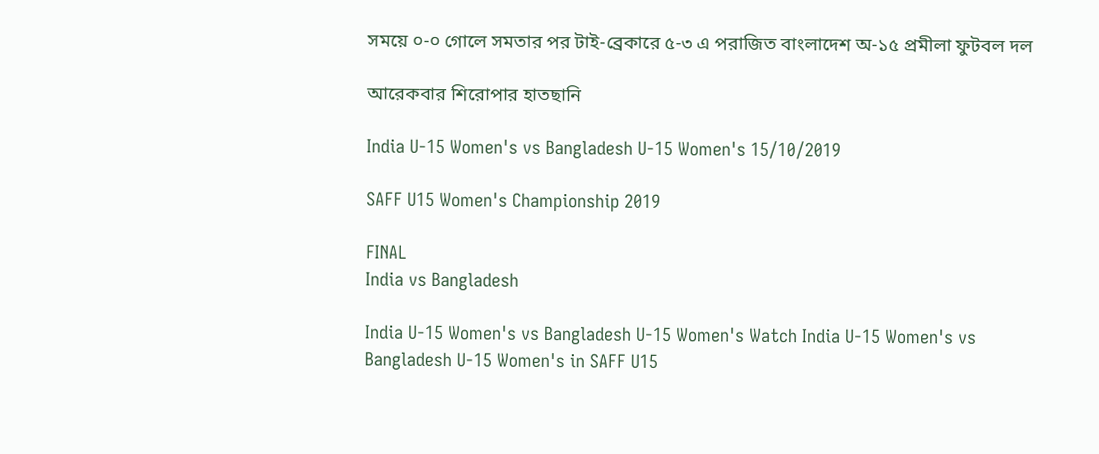সময়ে ০-০ গোলে সমতার পর টাই-ব্রেকারে ৫-৩ এ পরাজিত বাংলাদেশ অ-১৫ প্রমীলা ফুটবল দল

আরেকবার শিরোপার হাতছানি

India U-15 Women's vs Bangladesh U-15 Women's 15/10/2019

SAFF U15 Women's Championship 2019

FINAL
India vs Bangladesh

India U-15 Women's vs Bangladesh U-15 Women's Watch India U-15 Women's vs Bangladesh U-15 Women's in SAFF U15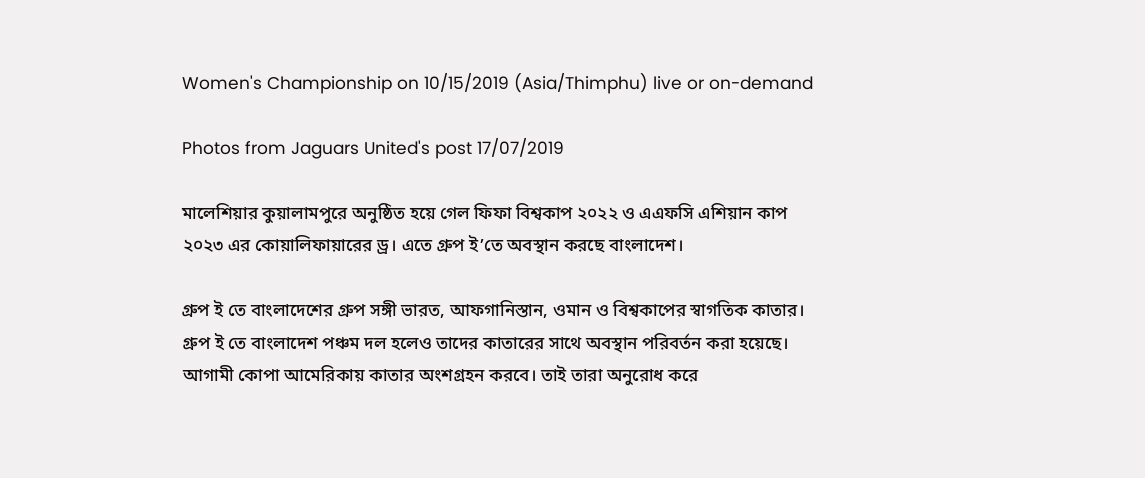Women's Championship on 10/15/2019 (Asia/Thimphu) live or on-demand

Photos from Jaguars United's post 17/07/2019

মালেশিয়ার কুয়ালামপুরে অনুষ্ঠিত হয়ে গেল ফিফা বিশ্বকাপ ২০২২ ও এএফসি এশিয়ান কাপ ২০২৩ এর কোয়ালিফায়ারের ড্র। এতে গ্রুপ ই’তে অবস্থান করছে বাংলাদেশ।

গ্রুপ ই তে বাংলাদেশের গ্রুপ সঙ্গী ভারত, আফগানিস্তান, ওমান ও বিশ্বকাপের স্বাগতিক কাতার। গ্রুপ ই তে বাংলাদেশ পঞ্চম দল হলেও তাদের কাতারের সাথে অবস্থান পরিবর্তন করা হয়েছে। আগামী কোপা আমেরিকায় কাতার অংশগ্রহন করবে। তাই তারা অনুরোধ করে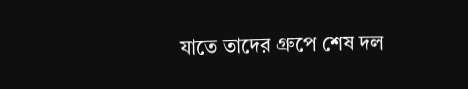যাতে তাদের গ্রুপে শেষ দল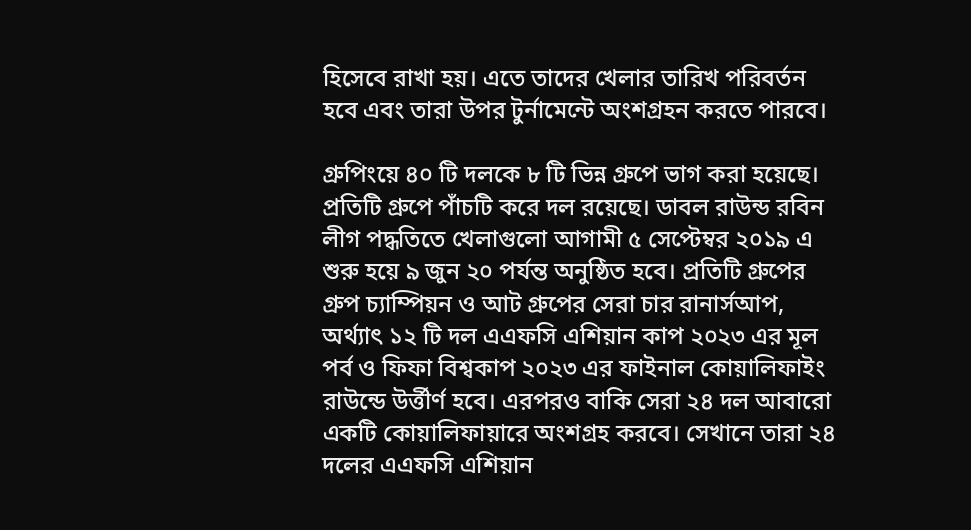হিসেবে রাখা হয়। এতে তাদের খেলার তারিখ পরিবর্তন হবে এবং তারা উপর টুর্নামেন্টে অংশগ্রহন করতে পারবে।

গ্রুপিংয়ে ৪০ টি দলকে ৮ টি ভিন্ন গ্রুপে ভাগ করা হয়েছে। প্রতিটি গ্রুপে পাঁচটি করে দল রয়েছে। ডাবল রাউন্ড রবিন লীগ পদ্ধতিতে খেলাগুলো আগামী ৫ সেপ্টেম্বর ২০১৯ এ শুরু হয়ে ৯ জুন ২০ পর্যন্ত অনুষ্ঠিত হবে। প্রতিটি গ্রুপের গ্রুপ চ্যাম্পিয়ন ও আট গ্রুপের সেরা চার রানার্সআপ, অর্থ্যাৎ ১২ টি দল এএফসি এশিয়ান কাপ ২০২৩ এর মূল পর্ব ও ফিফা বিশ্বকাপ ২০২৩ এর ফাইনাল কোয়ালিফাইং রাউন্ডে উর্ত্তীর্ণ হবে। এরপরও বাকি সেরা ২৪ দল আবারো একটি কোয়ালিফায়ারে অংশগ্রহ করবে। সেখানে তারা ২৪ দলের এএফসি এশিয়ান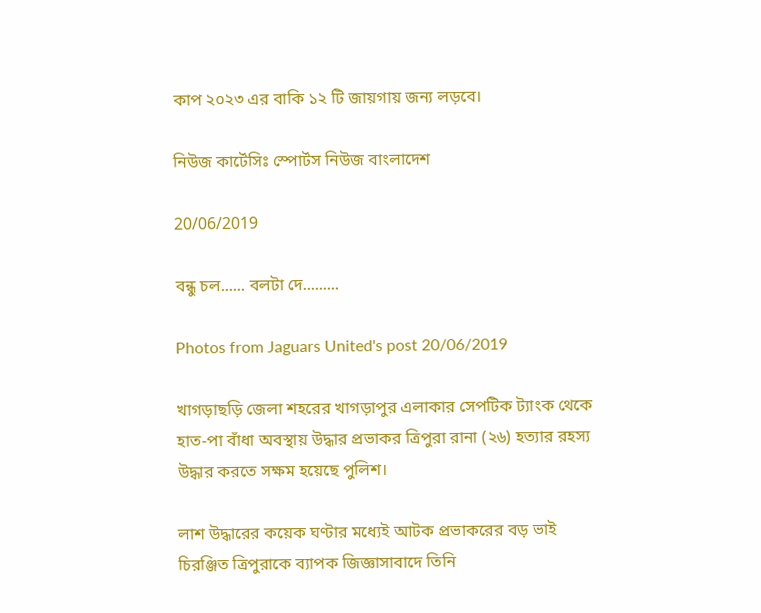কাপ ২০২৩ এর বাকি ১২ টি জায়গায় জন্য লড়বে।

নিউজ কার্টেসিঃ স্পোর্টস নিউজ বাংলাদেশ

20/06/2019

বন্ধু চল...... বলটা দে.........

Photos from Jaguars United's post 20/06/2019

খাগড়াছড়ি জেলা শহরের খাগড়াপুর এলাকার সেপটিক ট্যাংক থেকে হাত-পা বাঁধা অবস্থায় উদ্ধার প্রভাকর ত্রিপুরা রানা (২৬) হত্যার রহস্য উদ্ধার করতে সক্ষম হয়েছে পুলিশ।

লাশ উদ্ধারের কয়েক ঘণ্টার মধ্যেই আটক প্রভাকরের বড় ভাই চিরঞ্জিত ত্রিপুরাকে ব্যাপক জিজ্ঞাসাবাদে তিনি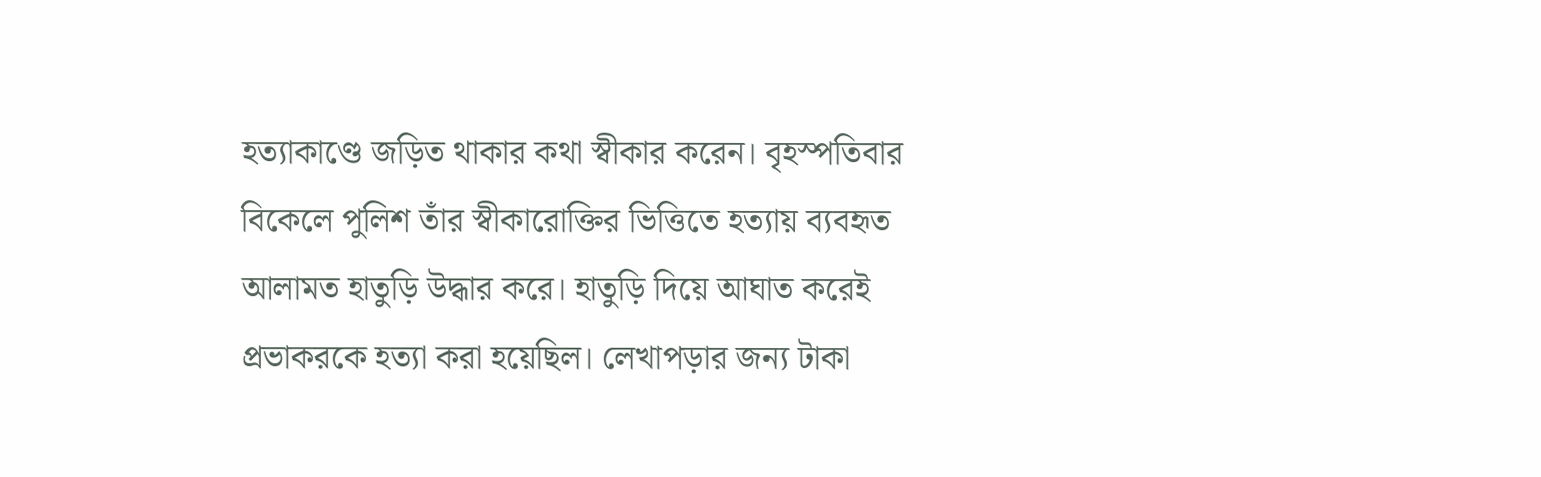হত্যাকাণ্ডে জড়িত থাকার কথা স্বীকার করেন। বৃহস্পতিবার বিকেলে পুলিশ তাঁর স্বীকারোক্তির ভিত্তিতে হত্যায় ব্যবহৃত আলামত হাতুড়ি উদ্ধার করে। হাতুড়ি দিয়ে আঘাত করেই প্রভাকরকে হত্যা করা হয়েছিল। লেখাপড়ার জন্য টাকা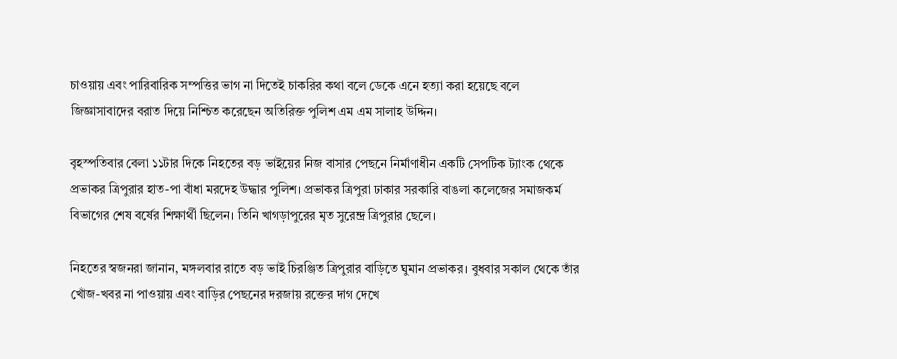চাওয়ায় এবং পারিবারিক সম্পত্তির ভাগ না দিতেই চাকরির কথা বলে ডেকে এনে হত্যা করা হয়েছে বলে জিজ্ঞাসাবাদের বরাত দিয়ে নিশ্চিত করেছেন অতিরিক্ত পুলিশ এম এম সালাহ উদ্দিন।

বৃহস্পতিবার বেলা ১১টার দিকে নিহতের বড় ভাইয়ের নিজ বাসার পেছনে নির্মাণাধীন একটি সেপটিক ট্যাংক থেকে প্রভাকর ত্রিপুরার হাত-পা বাঁধা মরদেহ উদ্ধার পুলিশ। প্রভাকর ত্রিপুরা ঢাকার সরকারি বাঙলা কলেজের সমাজকর্ম বিভাগের শেষ বর্ষের শিক্ষার্থী ছিলেন। তিনি খাগড়াপুরের মৃত সুরেন্দ্র ত্রিপুরার ছেলে।

নিহতের স্বজনরা জানান, মঙ্গলবার রাতে বড় ভাই চিরঞ্জিত ত্রিপুরার বাড়িতে ঘুমান প্রভাকর। বুধবার সকাল থেকে তাঁর খোঁজ-খবর না পাওয়ায় এবং বাড়ির পেছনের দরজায় রক্তের দাগ দেখে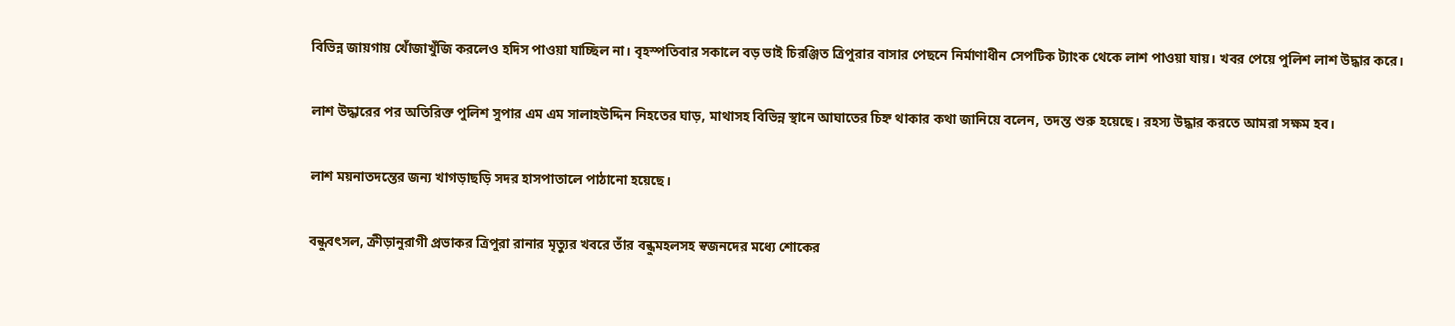বিভিন্ন জায়গায় খোঁজাখুঁজি করলেও হদিস পাওয়া যাচ্ছিল না। বৃহস্পতিবার সকালে বড় ভাই চিরঞ্জিত ত্রিপুরার বাসার পেছনে নির্মাণাধীন সেপটিক ট্যাংক থেকে লাশ পাওয়া যায়। খবর পেয়ে পুলিশ লাশ উদ্ধার করে।

লাশ উদ্ধারের পর অতিরিক্ত পুলিশ সুপার এম এম সালাহউদ্দিন নিহতের ঘাড়, মাথাসহ বিভিন্ন স্থানে আঘাতের চিহ্ন থাকার কথা জানিয়ে বলেন, তদন্ত শুরু হয়েছে। রহস্য উদ্ধার করতে আমরা সক্ষম হব।

লাশ ময়নাতদন্তের জন্য খাগড়াছড়ি সদর হাসপাতালে পাঠানো হয়েছে।

বন্ধুবৎসল, ক্রীড়ানুরাগী প্রভাকর ত্রিপুরা রানার মৃত্যুর খবরে তাঁর বন্ধুমহলসহ স্বজনদের মধ্যে শোকের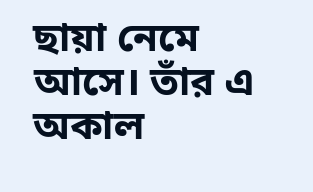ছায়া নেমে আসে। তাঁর এ অকাল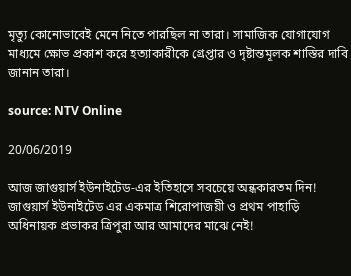মৃত্যু কোনোভাবেই মেনে নিতে পারছিল না তারা। সামাজিক যোগাযোগ মাধ্যমে ক্ষোভ প্রকাশ করে হত্যাকারীকে গ্রেপ্তার ও দৃষ্টান্তমূলক শাস্তির দাবি জানান তারা।

source: NTV Online

20/06/2019

আজ জাগুয়ার্স ইউনাইটেড-এর ইতিহাসে সবচেয়ে অন্ধকারতম দিন! জাগুয়ার্স ইউনাইটেড এর একমাত্র শিরোপাজয়ী ও প্রথম পাহাড়ি অধিনায়ক প্রভাকর ত্রিপুরা আর আমাদের মাঝে নেই!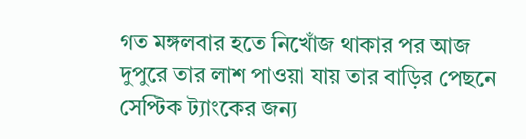গত মঙ্গলবার হতে নিখোঁজ থাকার পর আজ দুপুরে তার লাশ পাওয়া যায় তার বাড়ির পেছনে সেপ্টিক ট্যাংকের জন্য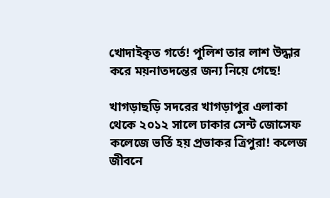খোদাইকৃত গর্তে! পুলিশ তার লাশ উদ্ধার করে ময়নাতদন্তের জন্য নিয়ে গেছে!

খাগড়াছড়ি সদরের খাগড়াপুর এলাকা থেকে ২০১২ সালে ঢাকার সেন্ট জোসেফ কলেজে ভর্তি হয় প্রভাকর ত্রিপুরা! কলেজ জীবনে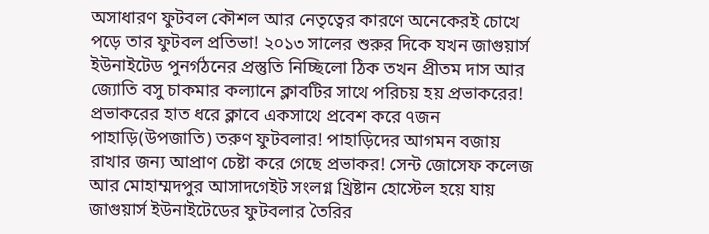অসাধারণ ফুটবল কৌশল আর নেতৃত্বের কারণে অনেকেরই চোখে পড়ে তার ফুটবল প্রতিভা! ২০১৩ সালের শুরুর দিকে যখন জাগুয়ার্স ইউনাইটেড পুনর্গঠনের প্রস্তুতি নিচ্ছিলো ঠিক তখন প্রীতম দাস আর জ্যোতি বসু চাকমার কল্যানে ক্লাবটির সাথে পরিচয় হয় প্রভাকরের! প্রভাকরের হাত ধরে ক্লাবে একসাথে প্রবেশ করে ৭জন পাহাড়ি(উপজাতি) তরুণ ফুটবলার! পাহাড়িদের আগমন বজায় রাখার জন্য আপ্রাণ চেষ্টা করে গেছে প্রভাকর! সেন্ট জোসেফ কলেজ আর মোহাম্মদপুর আসাদগেইট সংলগ্ন খ্রিষ্টান হোস্টেল হয়ে যায় জাগুয়ার্স ইউনাইটেডের ফুটবলার তৈরির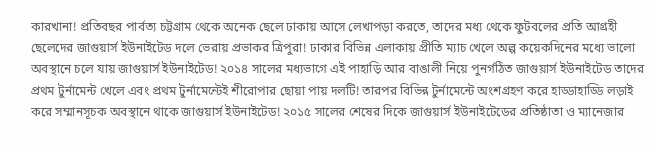কারখানা! প্রতিবছর পার্বত্য চট্টগ্রাম থেকে অনেক ছেলে ঢাকায় আসে লেখাপড়া করতে, তাদের মধ্য থেকে ফুটবলের প্রতি আগ্রহী ছেলেদের জাগুয়ার্স ইউনাইটেড দলে ভেরায় প্রভাকর ত্রিপুরা! ঢাকার বিভিন্ন এলাকায় প্রীতি ম্যাচ খেলে অল্প কয়েকদিনের মধ্যে ভালো অবস্থানে চলে যায় জাগুয়ার্স ইউনাইটেড! ২০১৪ সালের মধ্যভাগে এই পাহাড়ি আর বাঙালী নিয়ে পুনর্গঠিত জাগুয়ার্স ইউনাইটেড তাদের প্রথম টুর্নামেন্ট খেলে এবং প্রথম টুর্নামেন্টেই শীরোপার ছোয়া পায় দলটি! তারপর বিভিন্ন টুর্নামেন্টে অংশগ্রহণ করে হাড্ডাহাড্ডি লড়াই করে সম্মানসূচক অবস্থানে থাকে জাগুয়ার্স ইউনাইটেড! ২০১৫ সালের শেষের দিকে জাগুয়ার্স ইউনাইটেডের প্রতিষ্ঠাতা ও ম্যানেজার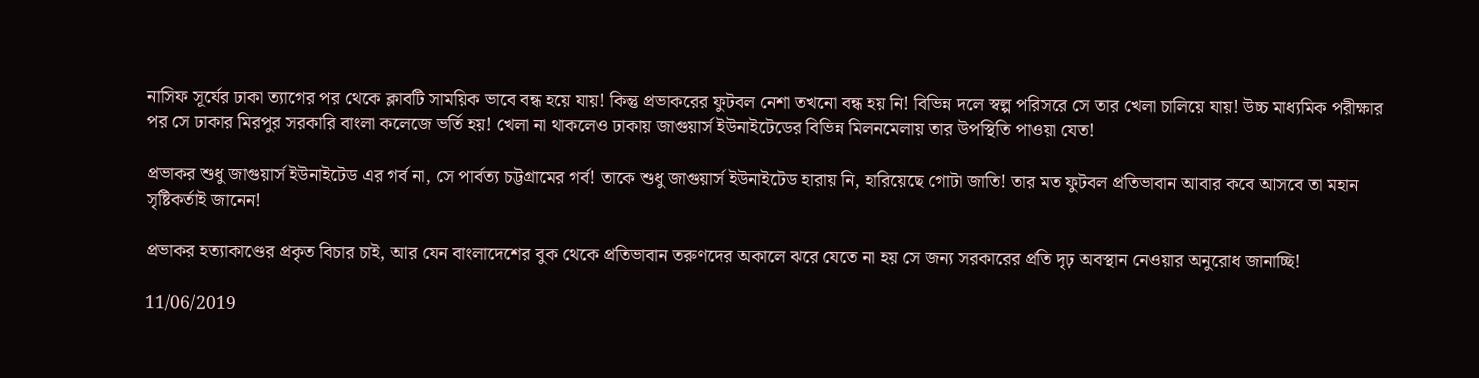নাসিফ সূর্যের ঢাকা ত্যাগের পর থেকে ক্লাবটি সাময়িক ভাবে বন্ধ হয়ে যায়! কিন্তু প্রভাকরের ফুটবল নেশা তখনো বন্ধ হয় নি! বিভিন্ন দলে স্বল্প পরিসরে সে তার খেলা চালিয়ে যায়! উচ্চ মাধ্যমিক পরীক্ষার পর সে ঢাকার মিরপুর সরকারি বাংলা কলেজে ভর্তি হয়! খেলা না থাকলেও ঢাকায় জাগুয়ার্স ইউনাইটেডের বিভিন্ন মিলনমেলায় তার উপস্থিতি পাওয়া যেত!

প্রভাকর শুধু জাগুয়ার্স ইউনাইটেড এর গর্ব না, সে পার্বত্য চট্টগ্রামের গর্ব! তাকে শুধু জাগুয়ার্স ইউনাইটেড হারায় নি, হারিয়েছে গোটা জাতি! তার মত ফুটবল প্রতিভাবান আবার কবে আসবে তা মহান সৃষ্টিকর্তাই জানেন!

প্রভাকর হত্যাকাণ্ডের প্রকৃত বিচার চাই, আর যেন বাংলাদেশের বুক থেকে প্রতিভাবান তরুণদের অকালে ঝরে যেতে না হয় সে জন্য সরকারের প্রতি দৃঢ় অবস্থান নেওয়ার অনুরোধ জানাচ্ছি!

11/06/2019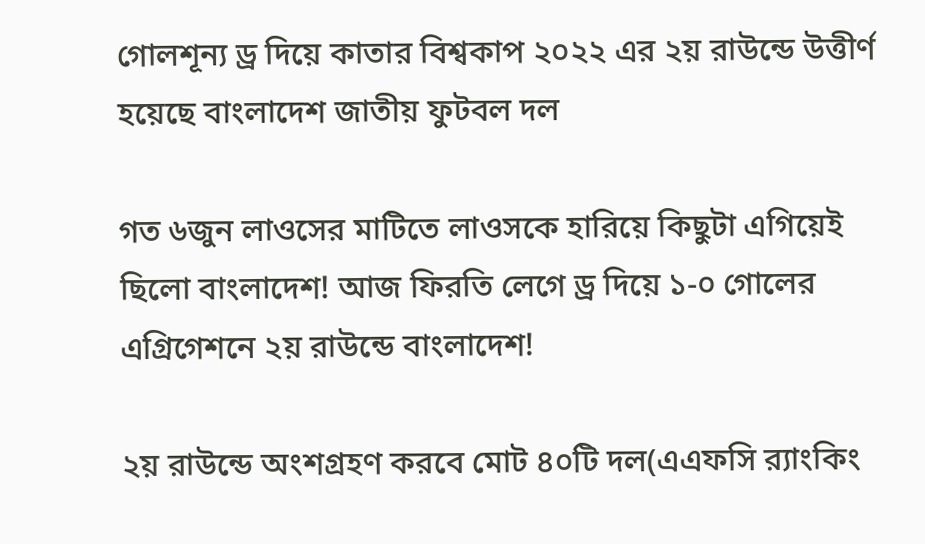গোলশূন্য ড্র দিয়ে কাতার বিশ্বকাপ ২০২২ এর ২য় রাউন্ডে উত্তীর্ণ হয়েছে বাংলাদেশ জাতীয় ফুটবল দল

গত ৬জুন লাওসের মাটিতে লাওসকে হারিয়ে কিছুটা এগিয়েই ছিলো বাংলাদেশ! আজ ফিরতি লেগে ড্র দিয়ে ১-০ গোলের এগ্রিগেশনে ২য় রাউন্ডে বাংলাদেশ!

২য় রাউন্ডে অংশগ্রহণ করবে মোট ৪০টি দল(এএফসি র‍্যাংকিং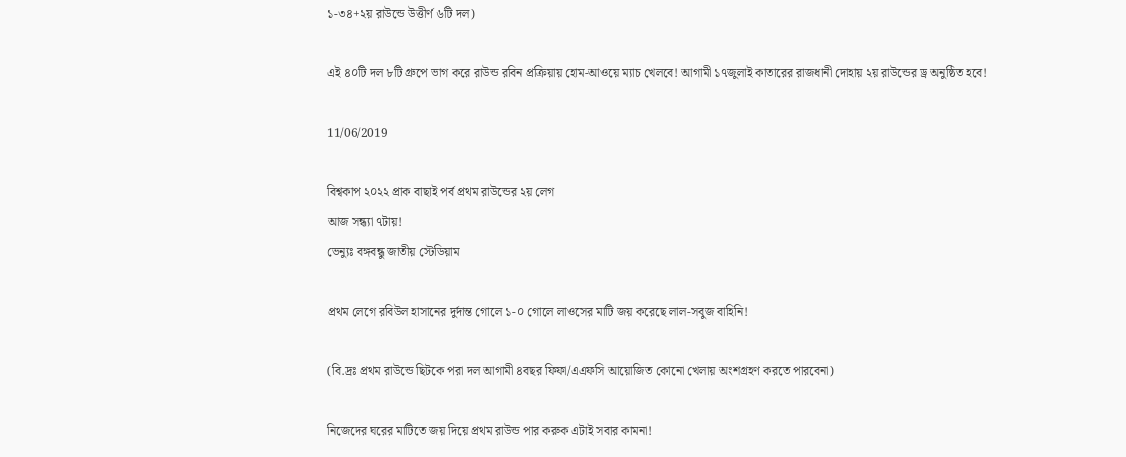১-৩৪+২য় রাউন্ডে উত্তীর্ণ ৬টি দল)

এই ৪০টি দল ৮টি গ্রুপে ভাগ করে রাউন্ড রবিন প্রক্রিয়ায় হোম-আওয়ে ম্যাচ খেলবে! আগামী ১৭জুলাই কাতারের রাজধানী দোহায় ২য় রাউন্ডের ড্র অনুষ্ঠিত হবে!

11/06/2019

বিশ্বকাপ ২০২২ প্রাক বাছাই পর্ব প্রথম রাউন্ডের ২য় লেগ
আজ সন্ধ্যা ৭টায়!
ভেন্যুঃ বঙ্গবন্ধু জাতীয় স্টেডিয়াম

প্রথম লেগে রবিউল হাসানের দুর্দান্ত গোলে ১-০ গোলে লাওসের মাটি জয় করেছে লাল-সবুজ বাহিনি!

(বি.দ্রঃ প্রথম রাউন্ডে ছিটকে পরা দল আগামী ৪বছর ফিফা/এএফসি আয়োজিত কোনো খেলায় অংশগ্রহণ করতে পারবেনা)

নিজেদের ঘরের মাটিতে জয় দিয়ে প্রথম রাউন্ড পার করুক এটাই সবার কামনা!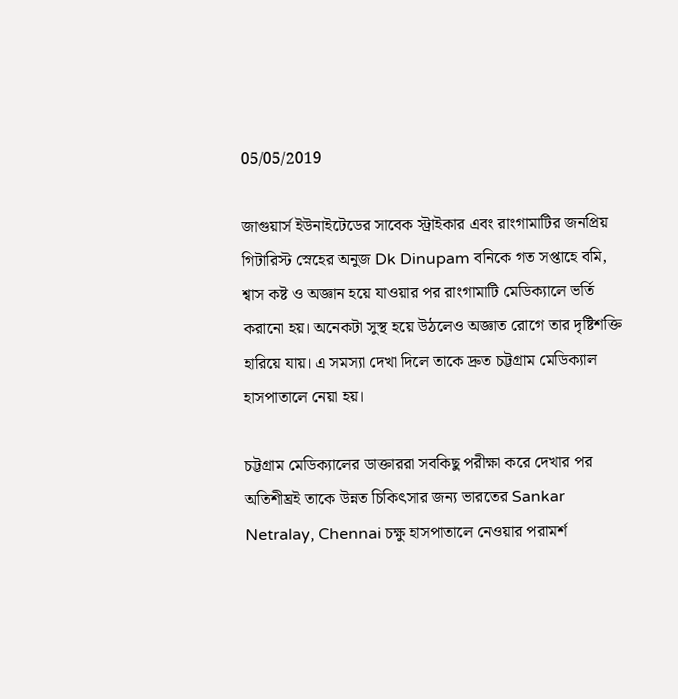05/05/2019

জাগুয়ার্স ইউনাইটেডের সাবেক স্ট্রাইকার এবং রাংগামাটির জনপ্রিয় গিটারিস্ট স্নেহের অনুজ Dk Dinupam বনিকে গত সপ্তাহে বমি, শ্বাস কষ্ট ও অজ্ঞান হয়ে যাওয়ার পর রাংগামাটি মেডিক্যালে ভর্তি করানো হয়। অনেকটা সুস্থ হয়ে উঠলেও অজ্ঞাত রোগে তার দৃষ্টিশক্তি হারিয়ে যায়। এ সমস্যা দেখা দিলে তাকে দ্রুত চট্টগ্রাম মেডিক্যাল হাসপাতালে নেয়া হয়।

চট্টগ্রাম মেডিক্যালের ডাক্তাররা সবকিছু পরীক্ষা করে দেখার পর অতিশীঘ্রই তাকে উন্নত চিকিৎসার জন্য ভারতের Sankar Netralay, Chennai চক্ষু হাসপাতালে নেওয়ার পরামর্শ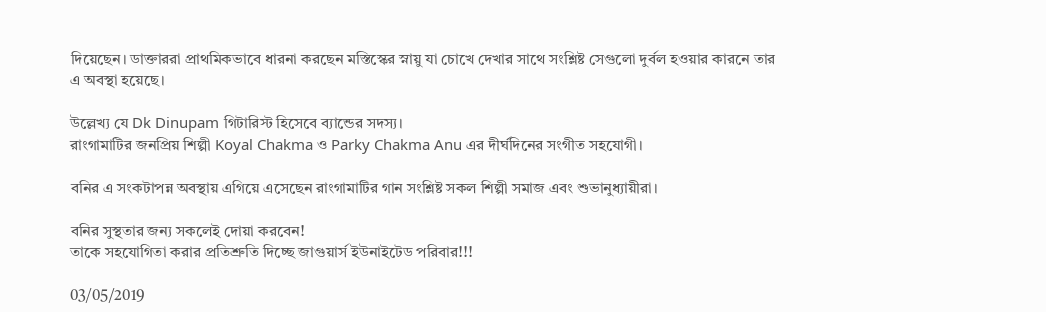দিয়েছেন। ডাক্তাররা প্রাথমিকভাবে ধারনা করছেন মস্তিস্কের স্নায়ু যা চোখে দেখার সাথে সংশ্লিষ্ট সেগুলো দুর্বল হওয়ার কারনে তার এ অবস্থা হয়েছে।

উল্লেখ্য যে Dk Dinupam গিটারিস্ট হিসেবে ব্যান্ডের সদস্য।
রাংগামাটির জনপ্রিয় শিল্পী Koyal Chakma ও Parky Chakma Anu এর দীর্ঘদিনের সংগীত সহযোগী।

বনির এ সংকটাপন্ন অবস্থায় এগিয়ে এসেছেন রাংগামাটির গান সংশ্লিষ্ট সকল শিল্পী সমাজ এবং শুভানুধ্যায়ীরা।

বনির সুস্থতার জন্য সকলেই দোয়া করবেন!
তাকে সহযোগিতা করার প্রতিশ্রুতি দিচ্ছে জাগুয়ার্স ইউনাইটেড পরিবার!!!

03/05/2019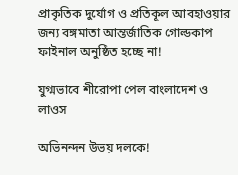প্রাকৃতিক দুর্যোগ ও প্রতিকূল আবহাওয়ার জন্য বঙ্গমাতা আন্তর্জাতিক গোল্ডকাপ ফাইনাল অনুষ্ঠিত হচ্ছে না!

যুগ্মভাবে শীরোপা পেল বাংলাদেশ ও লাওস

অভিনন্দন উভয় দলকে!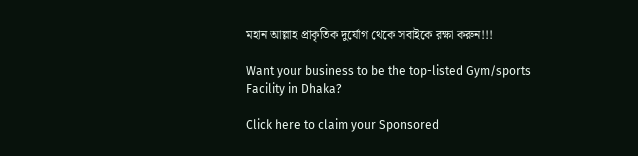মহান আল্লাহ প্রাকৃতিক দুর্যোগ থেকে সবাইকে রক্ষা করুন!!!

Want your business to be the top-listed Gym/sports Facility in Dhaka?

Click here to claim your Sponsored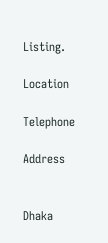Listing.

Location

Telephone

Address


Dhaka